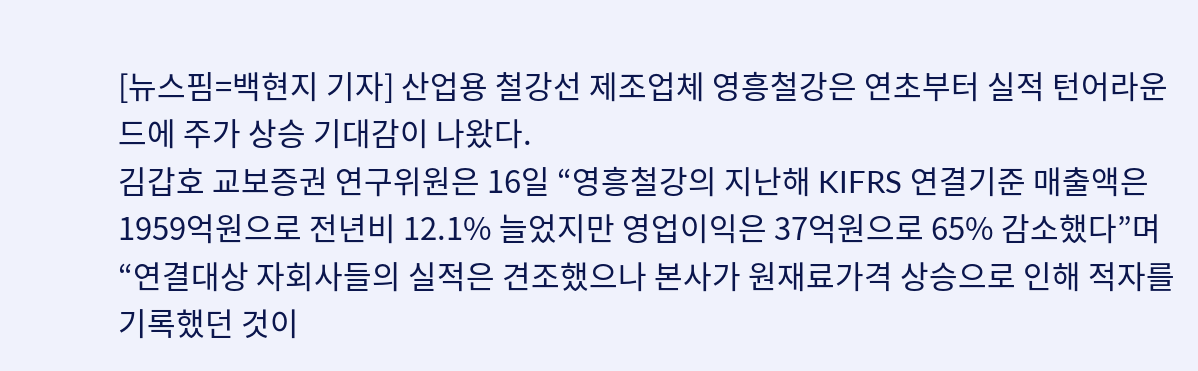[뉴스핌=백현지 기자] 산업용 철강선 제조업체 영흥철강은 연초부터 실적 턴어라운드에 주가 상승 기대감이 나왔다.
김갑호 교보증권 연구위원은 16일 “영흥철강의 지난해 KIFRS 연결기준 매출액은 1959억원으로 전년비 12.1% 늘었지만 영업이익은 37억원으로 65% 감소했다”며 “연결대상 자회사들의 실적은 견조했으나 본사가 원재료가격 상승으로 인해 적자를 기록했던 것이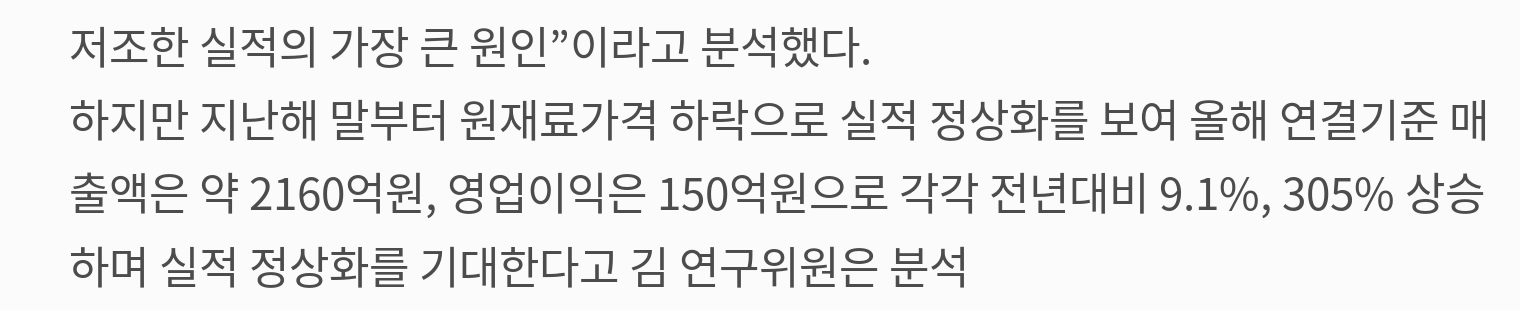저조한 실적의 가장 큰 원인”이라고 분석했다.
하지만 지난해 말부터 원재료가격 하락으로 실적 정상화를 보여 올해 연결기준 매출액은 약 2160억원, 영업이익은 150억원으로 각각 전년대비 9.1%, 305% 상승하며 실적 정상화를 기대한다고 김 연구위원은 분석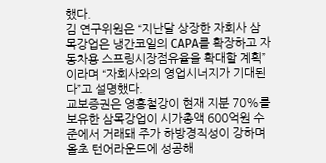했다.
김 연구위원은 “지난달 상장한 자회사 삼목강업은 냉간코일의 CAPA를 확장하고 자동차용 스프링시장점유율을 확대할 계획”이라며 “자회사와의 영업시너지가 기대된다”고 설명했다.
교보증권은 영흥철강이 현재 지분 70%를 보유한 삼목강업이 시가총액 600억원 수준에서 거래돼 주가 하방경직성이 강하며 올초 턴어라운드에 성공해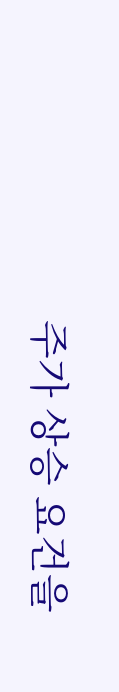주가 상승 요건을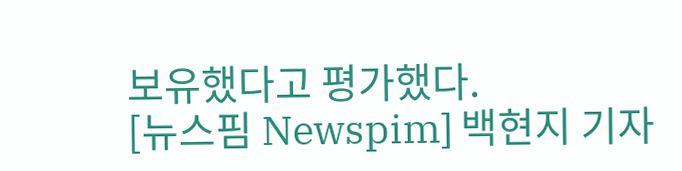보유했다고 평가했다.
[뉴스핌 Newspim] 백현지 기자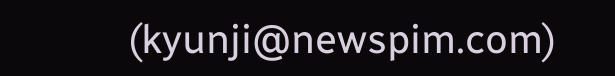(kyunji@newspim.com)